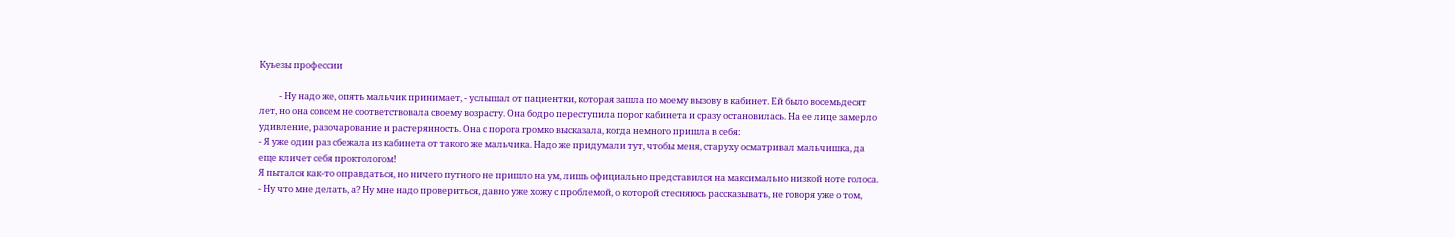Куьезы профессии

          - Ну надо же, опять мальчик принимает, - услышал от пациентки, которая зашла по моему вызову в кабинет. Ей было восемьдесят лет, но она совсем не соответствовала своему возрасту. Она бодро переступила порог кабинета и сразу остановилась. На ее лице замерло удивление, разочарование и растерянность. Она с порога громко высказала, когда немного пришла в себя:
- Я уже один раз сбежала из кабинета от такого же мальчика. Надо же придумали тут, чтобы меня, старуху осматривал мальчишка, да еще кличет себя проктологом!
Я пытался как-то оправдаться, но ничего путного не пришло на ум, лишь официально представился на максимально низкой ноте голоса.
- Ну что мне делать, а? Ну мне надо провериться, давно уже хожу с проблемой, о которой стесняюсь рассказывать, не говоря уже о том,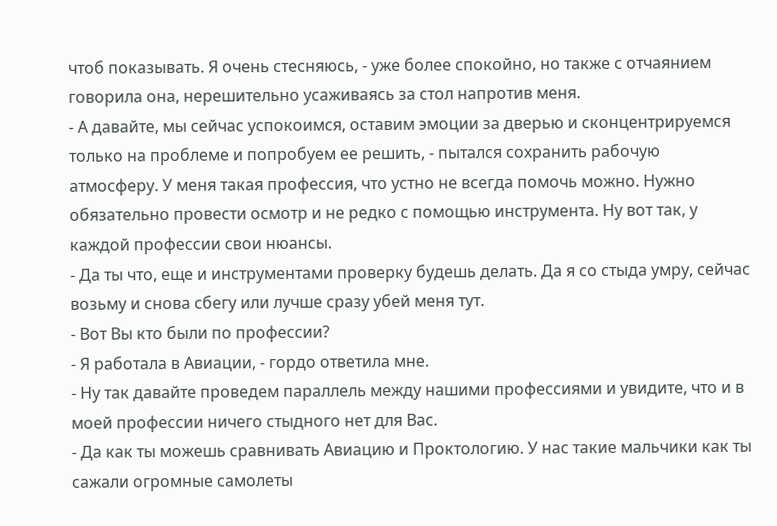чтоб показывать. Я очень стесняюсь, - уже более спокойно, но также с отчаянием говорила она, нерешительно усаживаясь за стол напротив меня.
- А давайте, мы сейчас успокоимся, оставим эмоции за дверью и сконцентрируемся только на проблеме и попробуем ее решить, - пытался сохранить рабочую атмосферу. У меня такая профессия, что устно не всегда помочь можно. Нужно обязательно провести осмотр и не редко с помощью инструмента. Ну вот так, у каждой профессии свои нюансы.
- Да ты что, еще и инструментами проверку будешь делать. Да я со стыда умру, сейчас возьму и снова сбегу или лучше сразу убей меня тут.
- Вот Вы кто были по профессии?
- Я работала в Авиации, - гордо ответила мне.
- Ну так давайте проведем параллель между нашими профессиями и увидите, что и в моей профессии ничего стыдного нет для Вас.
- Да как ты можешь сравнивать Авиацию и Проктологию. У нас такие мальчики как ты сажали огромные самолеты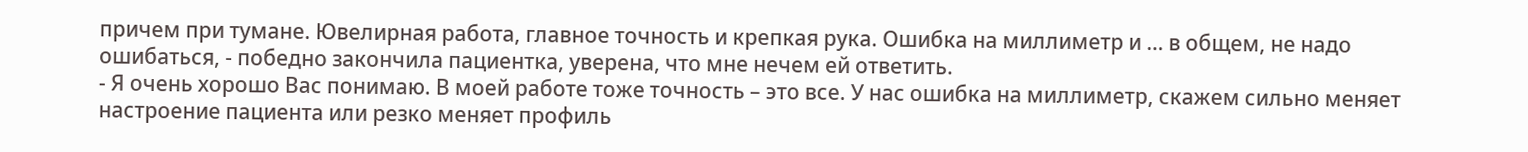причем при тумане. Ювелирная работа, главное точность и крепкая рука. Ошибка на миллиметр и … в общем, не надо ошибаться, - победно закончила пациентка, уверена, что мне нечем ей ответить.
- Я очень хорошо Вас понимаю. В моей работе тоже точность – это все. У нас ошибка на миллиметр, скажем сильно меняет настроение пациента или резко меняет профиль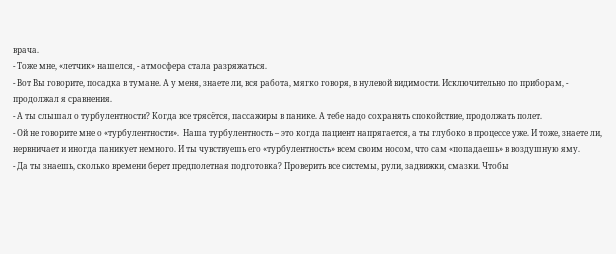врача.
- Тоже мне, «летчик» нашелся, - атмосфера стала разряжаться.
- Вот Вы говорите, посадка в тумане. А у меня, знаете ли, вся работа, мягко говоря, в нулевой видимости. Исключительно по приборам, - продолжал я сравнения.
- А ты слышал о турбулентности? Когда все трясётся, пассажиры в панике. А тебе надо сохранять спокойствие, продолжать полет.
- Ой не говорите мне о «турбулентности».  Наша турбулентность – это когда пациент напрягается, а ты глубоко в процессе уже. И тоже, знаете ли, нервничает и иногда паникует немного. И ты чувствуешь его «турбулентность» всем своим носом, что сам «попадаешь» в воздушную яму.
- Да ты знаешь, сколько времени берет предполетная подготовка? Проверить все системы, рули, задвижки, смазки. Чтобы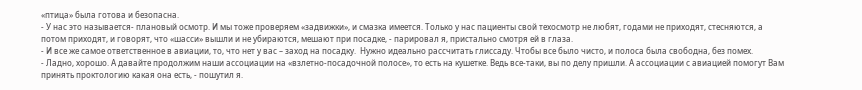«птица» была готова и безопасна.
- У нас это называется- плановый осмотр. И мы тоже проверяем «задвижки», и смазка имеется. Только у нас пациенты свой техосмотр не любят, годами не приходят, стесняются, а потом приходят, и говорят, что «шасси» вышли и не убираются, мешают при посадке, - парировал я, пристально смотря ей в глаза.
- И все же самое ответственное в авиации, то, что нет у вас – заход на посадку.  Нужно идеально рассчитать глиссаду. Чтобы все было чисто, и полоса была свободна, без помех.
- Ладно, хорошо. А давайте продолжим наши ассоциации на «взлетно-посадочной полосе», то есть на кушетке. Ведь все-таки, вы по делу пришли. А ассоциации с авиацией помогут Вам принять проктологию какая она есть, - пошутил я.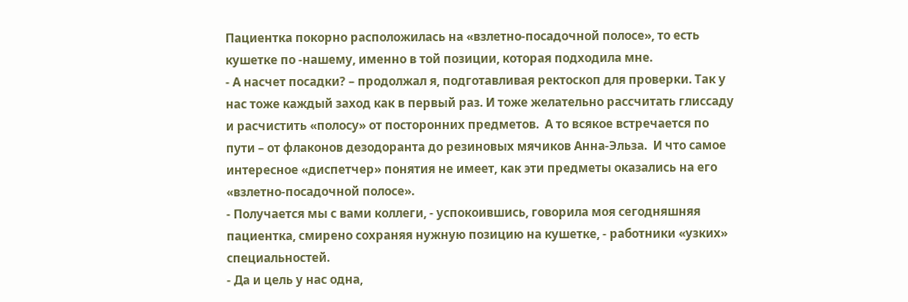Пациентка покорно расположилась на «взлетно-посадочной полосе», то есть кушетке по -нашему, именно в той позиции, которая подходила мне.
- А насчет посадки? – продолжал я, подготавливая ректоскоп для проверки. Так у нас тоже каждый заход как в первый раз. И тоже желательно рассчитать глиссаду и расчистить «полосу» от посторонних предметов.  А то всякое встречается по пути – от флаконов дезодоранта до резиновых мячиков Анна-Эльза.  И что самое интересное «диспетчер» понятия не имеет, как эти предметы оказались на его «взлетно-посадочной полосе».
- Получается мы с вами коллеги, - успокоившись, говорила моя сегодняшняя пациентка, смирено сохраняя нужную позицию на кушетке, - работники «узких» специальностей.
- Да и цель у нас одна,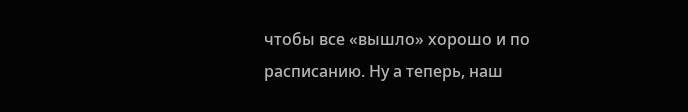чтобы все «вышло» хорошо и по расписанию. Ну а теперь, наш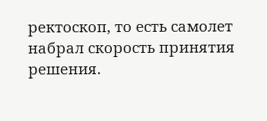ректоскоп, то есть самолет набрал скорость принятия решения.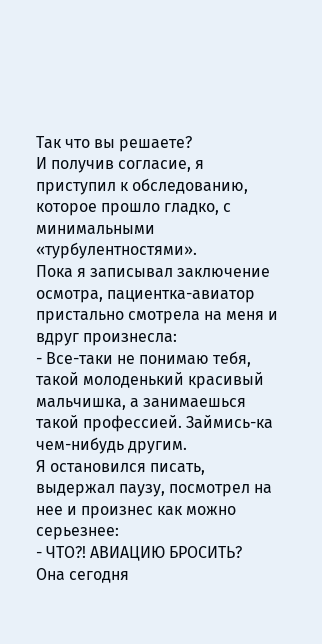Так что вы решаете?
И получив согласие, я приступил к обследованию, которое прошло гладко, с минимальными «турбулентностями».
Пока я записывал заключение осмотра, пациентка-авиатор пристально смотрела на меня и вдруг произнесла:
- Все-таки не понимаю тебя, такой молоденький красивый мальчишка, а занимаешься такой профессией. Займись-ка чем-нибудь другим.
Я остановился писать, выдержал паузу, посмотрел на нее и произнес как можно серьезнее:
- ЧТО?! АВИАЦИЮ БРОСИТЬ?
Она сегодня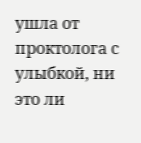ушла от проктолога с улыбкой, ни это ли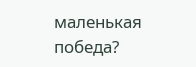маленькая победа?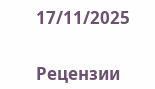17/11/2025


Рецензии